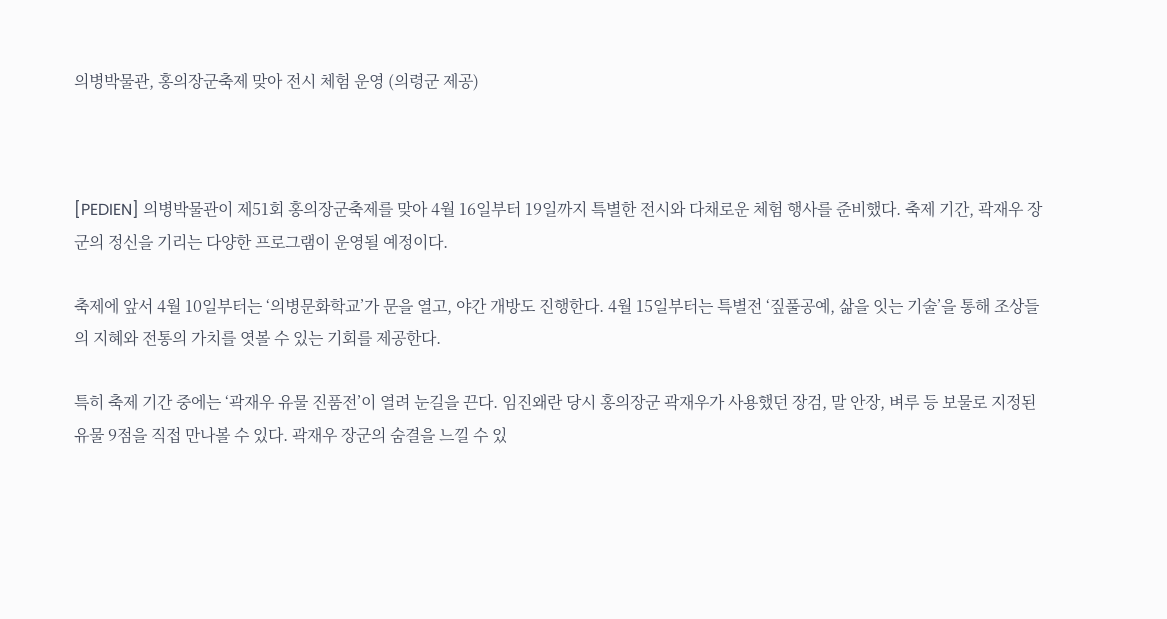의병박물관, 홍의장군축제 맞아 전시 체험 운영 (의령군 제공)



[PEDIEN] 의병박물관이 제51회 홍의장군축제를 맞아 4월 16일부터 19일까지 특별한 전시와 다채로운 체험 행사를 준비했다. 축제 기간, 곽재우 장군의 정신을 기리는 다양한 프로그램이 운영될 예정이다.

축제에 앞서 4월 10일부터는 ‘의병문화학교’가 문을 열고, 야간 개방도 진행한다. 4월 15일부터는 특별전 ‘짚풀공예, 삶을 잇는 기술’을 통해 조상들의 지혜와 전통의 가치를 엿볼 수 있는 기회를 제공한다.

특히 축제 기간 중에는 ‘곽재우 유물 진품전’이 열려 눈길을 끈다. 임진왜란 당시 홍의장군 곽재우가 사용했던 장검, 말 안장, 벼루 등 보물로 지정된 유물 9점을 직접 만나볼 수 있다. 곽재우 장군의 숨결을 느낄 수 있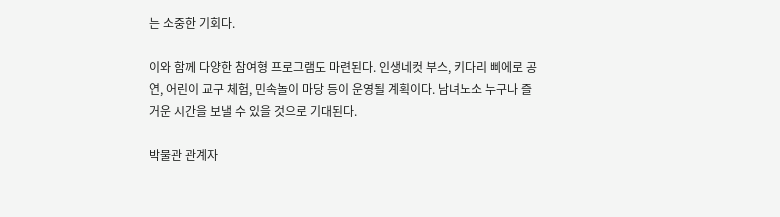는 소중한 기회다.

이와 함께 다양한 참여형 프로그램도 마련된다. 인생네컷 부스, 키다리 삐에로 공연, 어린이 교구 체험, 민속놀이 마당 등이 운영될 계획이다. 남녀노소 누구나 즐거운 시간을 보낼 수 있을 것으로 기대된다.

박물관 관계자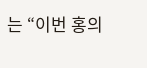는 “이번 홍의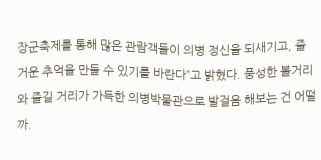장군축제를 통해 많은 관람객들이 의병 정신을 되새기고, 즐거운 추억을 만들 수 있기를 바란다”고 밝혔다. 풍성한 볼거리와 즐길 거리가 가득한 의병박물관으로 발걸음 해보는 건 어떨까.